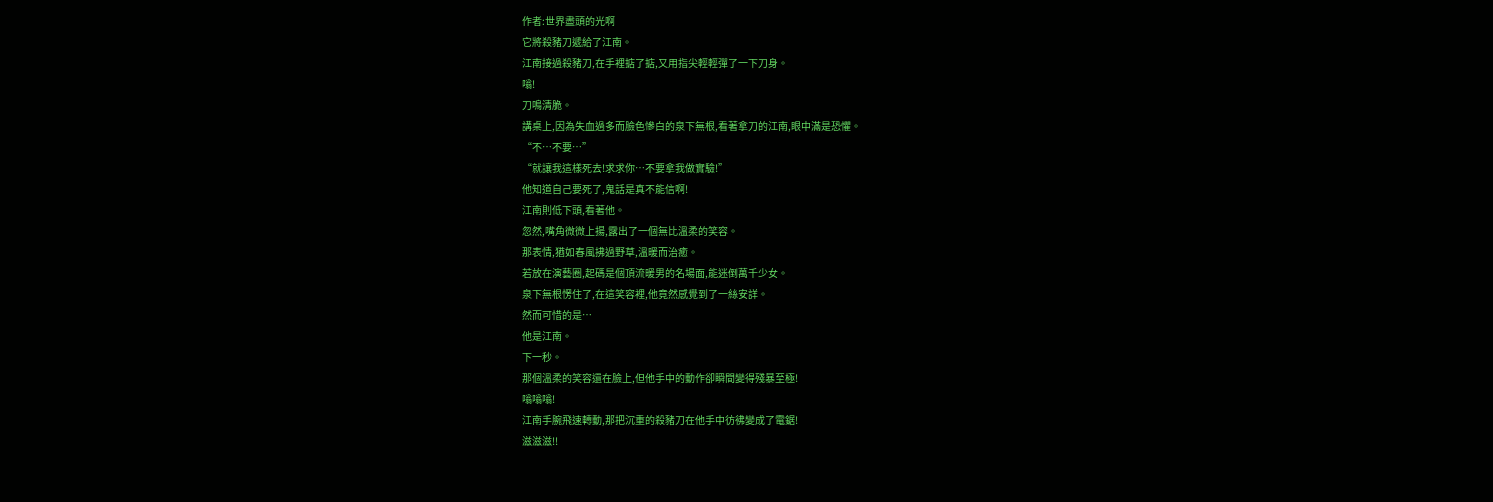作者:世界盡頭的光啊
它將殺豬刀遞給了江南。
江南接過殺豬刀,在手裡掂了掂,又用指尖輕輕彈了一下刀身。
嗡!
刀鳴清脆。
講桌上,因為失血過多而臉色慘白的泉下無根,看著拿刀的江南,眼中滿是恐懼。
“不…不要…”
“就讓我這樣死去!求求你…不要拿我做實驗!”
他知道自己要死了,鬼話是真不能信啊!
江南則低下頭,看著他。
忽然,嘴角微微上揚,露出了一個無比溫柔的笑容。
那表情,猶如春風拂過野草,溫暖而治癒。
若放在演藝圈,起碼是個頂流暖男的名場面,能迷倒萬千少女。
泉下無根愣住了,在這笑容裡,他竟然感覺到了一絲安詳。
然而可惜的是…
他是江南。
下一秒。
那個溫柔的笑容還在臉上,但他手中的動作卻瞬間變得殘暴至極!
嗡嗡嗡!
江南手腕飛速轉動,那把沉重的殺豬刀在他手中彷彿變成了電鋸!
滋滋滋!!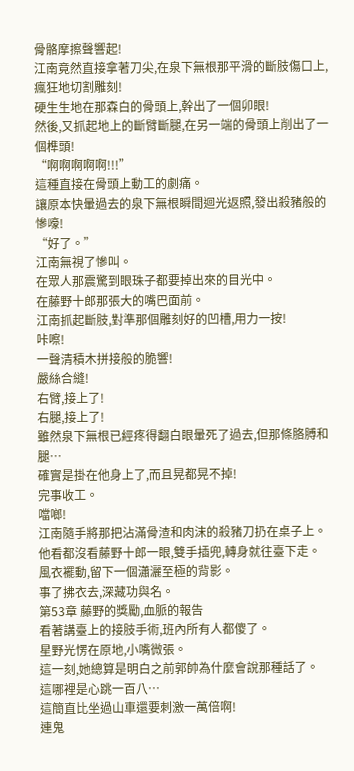骨骼摩擦聲響起!
江南竟然直接拿著刀尖,在泉下無根那平滑的斷肢傷口上,瘋狂地切割雕刻!
硬生生地在那森白的骨頭上,幹出了一個卯眼!
然後,又抓起地上的斷臂斷腿,在另一端的骨頭上削出了一個榫頭!
“啊啊啊啊啊!!!”
這種直接在骨頭上動工的劇痛。
讓原本快暈過去的泉下無根瞬間迴光返照,發出殺豬般的慘嚎!
“好了。”
江南無視了慘叫。
在眾人那震驚到眼珠子都要掉出來的目光中。
在藤野十郎那張大的嘴巴面前。
江南抓起斷肢,對準那個雕刻好的凹槽,用力一按!
咔嚓!
一聲清積木拼接般的脆響!
嚴絲合縫!
右臂,接上了!
右腿,接上了!
雖然泉下無根已經疼得翻白眼暈死了過去,但那條胳膊和腿…
確實是掛在他身上了,而且晃都晃不掉!
完事收工。
噹啷!
江南隨手將那把沾滿骨渣和肉沫的殺豬刀扔在桌子上。
他看都沒看藤野十郎一眼,雙手插兜,轉身就往臺下走。
風衣襬動,留下一個瀟灑至極的背影。
事了拂衣去,深藏功與名。
第53章 藤野的獎勵,血脈的報告
看著講臺上的接肢手術,班內所有人都傻了。
星野光愣在原地,小嘴微張。
這一刻,她總算是明白之前郭帥為什麼會說那種話了。
這哪裡是心跳一百八…
這簡直比坐過山車還要刺激一萬倍啊!
連鬼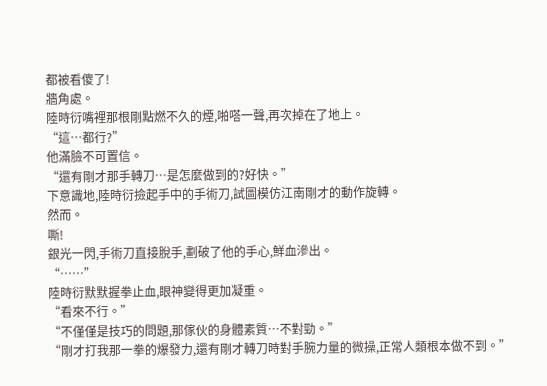都被看傻了!
牆角處。
陸時衍嘴裡那根剛點燃不久的煙,啪嗒一聲,再次掉在了地上。
“這…都行?”
他滿臉不可置信。
“還有剛才那手轉刀…是怎麼做到的?好快。”
下意識地,陸時衍撿起手中的手術刀,試圖模仿江南剛才的動作旋轉。
然而。
嘶!
銀光一閃,手術刀直接脫手,劃破了他的手心,鮮血滲出。
“……”
陸時衍默默握拳止血,眼神變得更加凝重。
“看來不行。”
“不僅僅是技巧的問題,那傢伙的身體素質…不對勁。”
“剛才打我那一拳的爆發力,還有剛才轉刀時對手腕力量的微操,正常人類根本做不到。”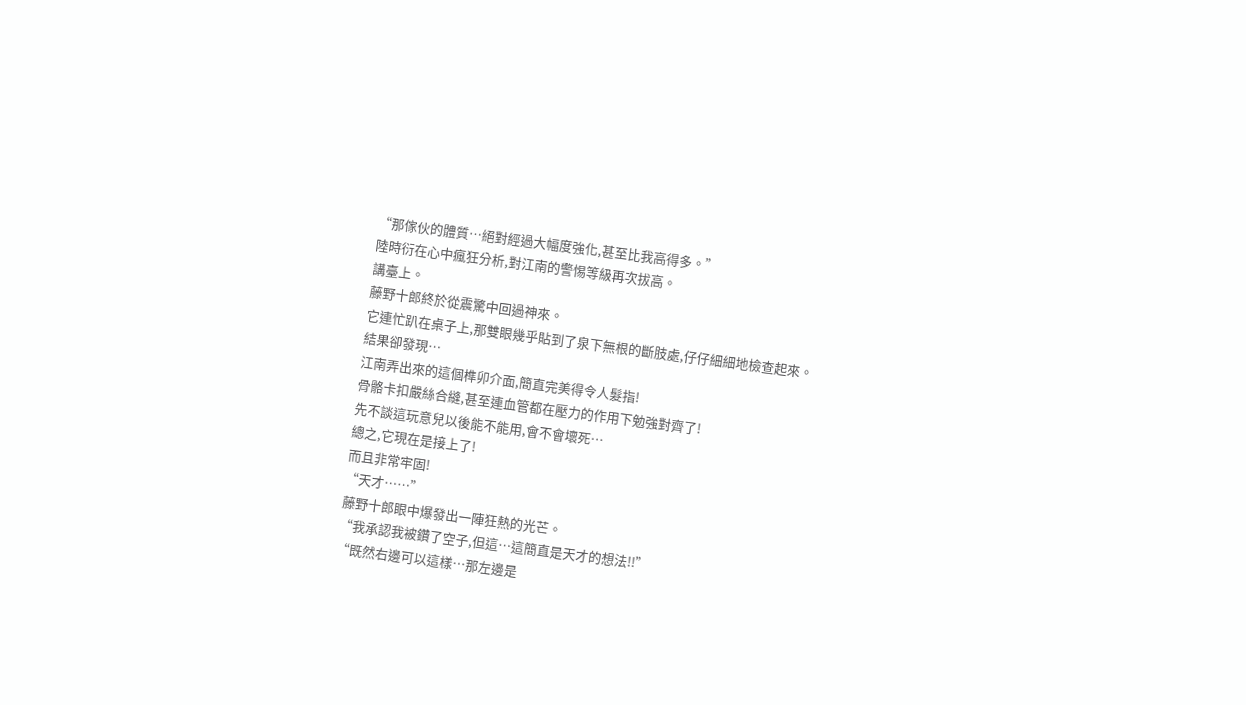“那傢伙的體質…絕對經過大幅度強化,甚至比我高得多。”
陸時衍在心中瘋狂分析,對江南的警惕等級再次拔高。
講臺上。
藤野十郎終於從震驚中回過神來。
它連忙趴在桌子上,那雙眼幾乎貼到了泉下無根的斷肢處,仔仔細細地檢查起來。
結果卻發現…
江南弄出來的這個榫卯介面,簡直完美得令人髮指!
骨骼卡扣嚴絲合縫,甚至連血管都在壓力的作用下勉強對齊了!
先不談這玩意兒以後能不能用,會不會壞死…
總之,它現在是接上了!
而且非常牢固!
“天才……”
藤野十郎眼中爆發出一陣狂熱的光芒。
“我承認我被鑽了空子,但這…這簡直是天才的想法!!”
“既然右邊可以這樣…那左邊是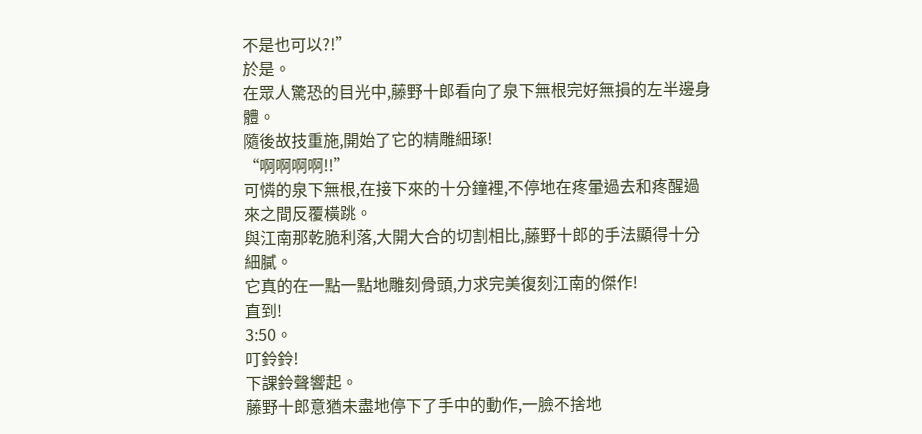不是也可以?!”
於是。
在眾人驚恐的目光中,藤野十郎看向了泉下無根完好無損的左半邊身體。
隨後故技重施,開始了它的精雕細琢!
“啊啊啊啊!!”
可憐的泉下無根,在接下來的十分鐘裡,不停地在疼暈過去和疼醒過來之間反覆橫跳。
與江南那乾脆利落,大開大合的切割相比,藤野十郎的手法顯得十分細膩。
它真的在一點一點地雕刻骨頭,力求完美復刻江南的傑作!
直到!
3:50。
叮鈴鈴!
下課鈴聲響起。
藤野十郎意猶未盡地停下了手中的動作,一臉不捨地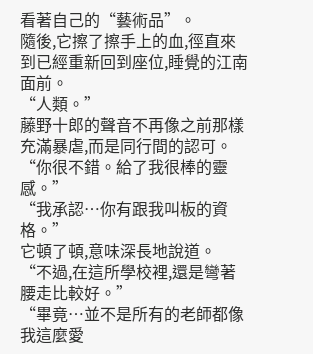看著自己的“藝術品”。
隨後,它擦了擦手上的血,徑直來到已經重新回到座位,睡覺的江南面前。
“人類。”
藤野十郎的聲音不再像之前那樣充滿暴虐,而是同行間的認可。
“你很不錯。給了我很棒的靈感。”
“我承認…你有跟我叫板的資格。”
它頓了頓,意味深長地說道。
“不過,在這所學校裡,還是彎著腰走比較好。”
“畢竟…並不是所有的老師都像我這麼愛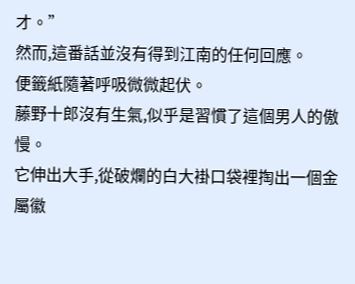才。”
然而,這番話並沒有得到江南的任何回應。
便籤紙隨著呼吸微微起伏。
藤野十郎沒有生氣,似乎是習慣了這個男人的傲慢。
它伸出大手,從破爛的白大褂口袋裡掏出一個金屬徽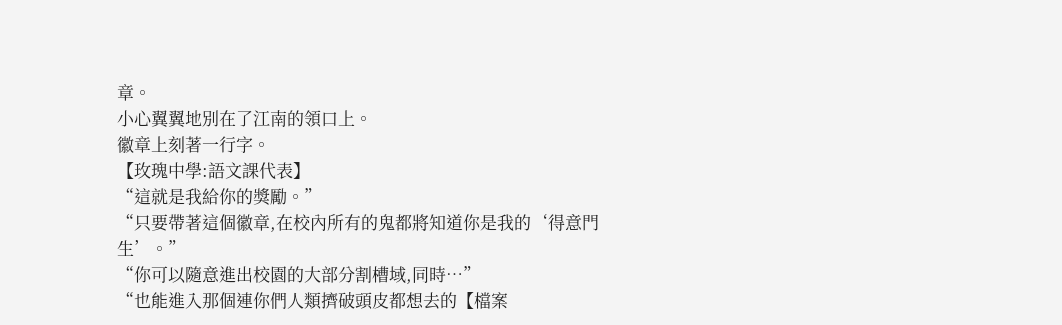章。
小心翼翼地別在了江南的領口上。
徽章上刻著一行字。
【玫瑰中學:語文課代表】
“這就是我給你的獎勵。”
“只要帶著這個徽章,在校內所有的鬼都將知道你是我的‘得意門生’。”
“你可以隨意進出校園的大部分割槽域,同時…”
“也能進入那個連你們人類擠破頭皮都想去的【檔案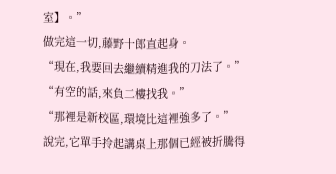室】。”
做完這一切,藤野十郎直起身。
“現在,我要回去繼續精進我的刀法了。”
“有空的話,來負二樓找我。”
“那裡是新校區,環境比這裡強多了。”
說完,它單手拎起講桌上那個已經被折騰得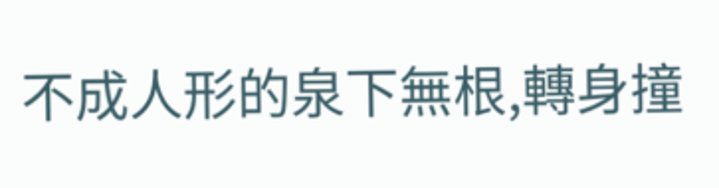不成人形的泉下無根,轉身撞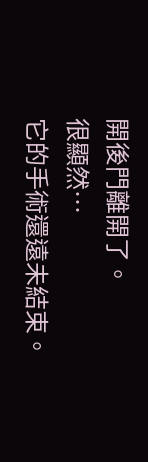開後門離開了。
很顯然…
它的手術還遠未結束。